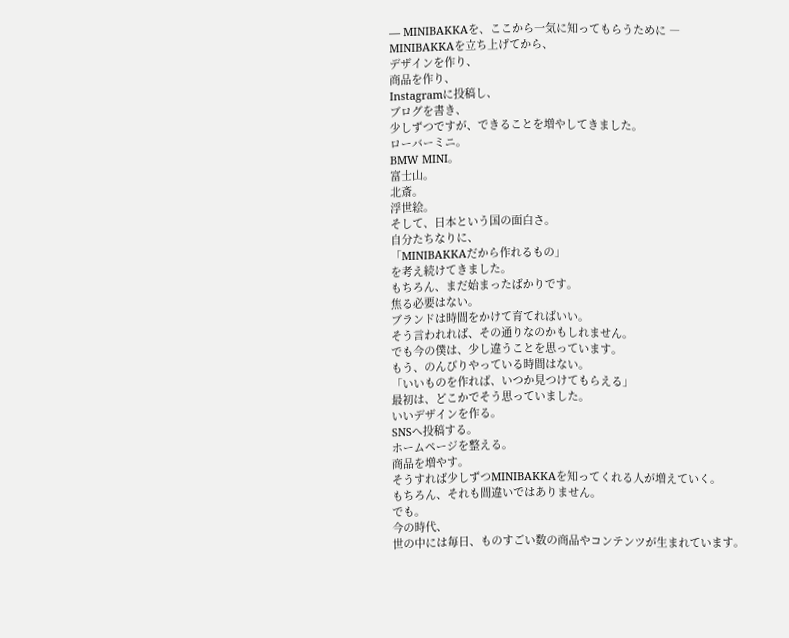― MINIBAKKAを、ここから一気に知ってもらうために ―
MINIBAKKAを立ち上げてから、
デザインを作り、
商品を作り、
Instagramに投稿し、
ブログを書き、
少しずつですが、できることを増やしてきました。
ローバーミニ。
BMW MINI。
富士山。
北斎。
浮世絵。
そして、日本という国の面白さ。
自分たちなりに、
「MINIBAKKAだから作れるもの」
を考え続けてきました。
もちろん、まだ始まったばかりです。
焦る必要はない。
ブランドは時間をかけて育てればいい。
そう言われれば、その通りなのかもしれません。
でも今の僕は、少し違うことを思っています。
もう、のんびりやっている時間はない。
「いいものを作れば、いつか見つけてもらえる」
最初は、どこかでそう思っていました。
いいデザインを作る。
SNSへ投稿する。
ホームページを整える。
商品を増やす。
そうすれば少しずつMINIBAKKAを知ってくれる人が増えていく。
もちろん、それも間違いではありません。
でも。
今の時代、
世の中には毎日、ものすごい数の商品やコンテンツが生まれています。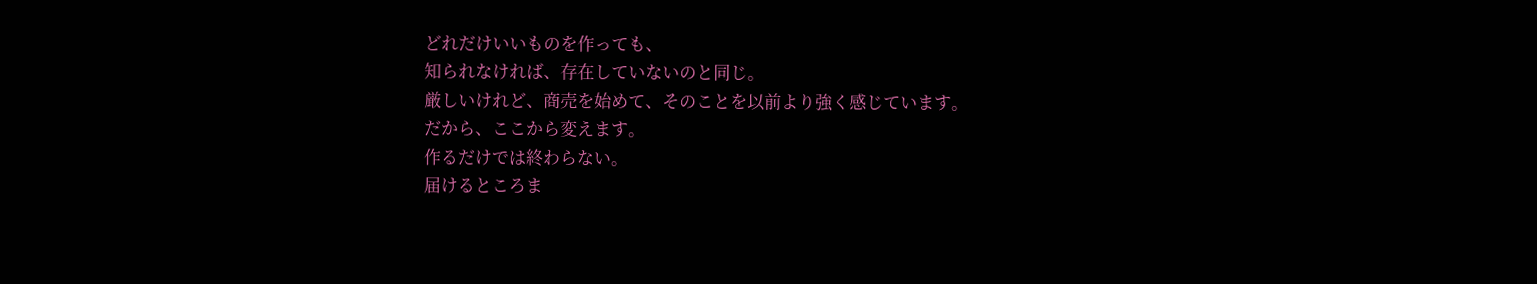どれだけいいものを作っても、
知られなければ、存在していないのと同じ。
厳しいけれど、商売を始めて、そのことを以前より強く感じています。
だから、ここから変えます。
作るだけでは終わらない。
届けるところま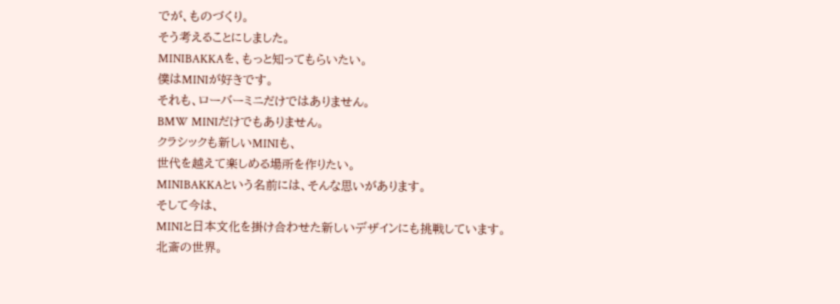でが、ものづくり。
そう考えることにしました。
MINIBAKKAを、もっと知ってもらいたい。
僕はMINIが好きです。
それも、ローバーミニだけではありません。
BMW MINIだけでもありません。
クラシックも新しいMINIも、
世代を越えて楽しめる場所を作りたい。
MINIBAKKAという名前には、そんな思いがあります。
そして今は、
MINIと日本文化を掛け合わせた新しいデザインにも挑戦しています。
北斎の世界。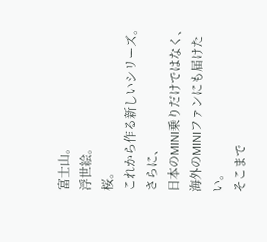富士山。
浮世絵。
桜。
これから作る新しいシリーズ。
さらに、
日本のMINI乗りだけではなく、
海外のMINIファンにも届けたい。
そこまで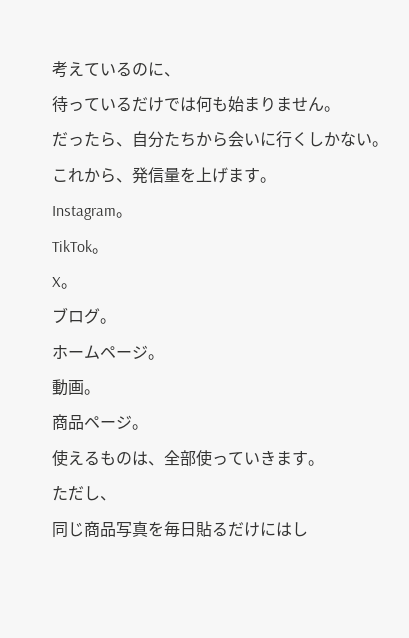考えているのに、
待っているだけでは何も始まりません。
だったら、自分たちから会いに行くしかない。
これから、発信量を上げます。
Instagram。
TikTok。
X。
ブログ。
ホームページ。
動画。
商品ページ。
使えるものは、全部使っていきます。
ただし、
同じ商品写真を毎日貼るだけにはし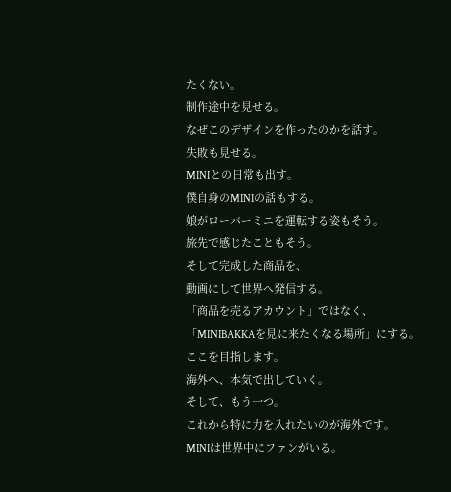たくない。
制作途中を見せる。
なぜこのデザインを作ったのかを話す。
失敗も見せる。
MINIとの日常も出す。
僕自身のMINIの話もする。
娘がローバーミニを運転する姿もそう。
旅先で感じたこともそう。
そして完成した商品を、
動画にして世界へ発信する。
「商品を売るアカウント」ではなく、
「MINIBAKKAを見に来たくなる場所」にする。
ここを目指します。
海外へ、本気で出していく。
そして、もう一つ。
これから特に力を入れたいのが海外です。
MINIは世界中にファンがいる。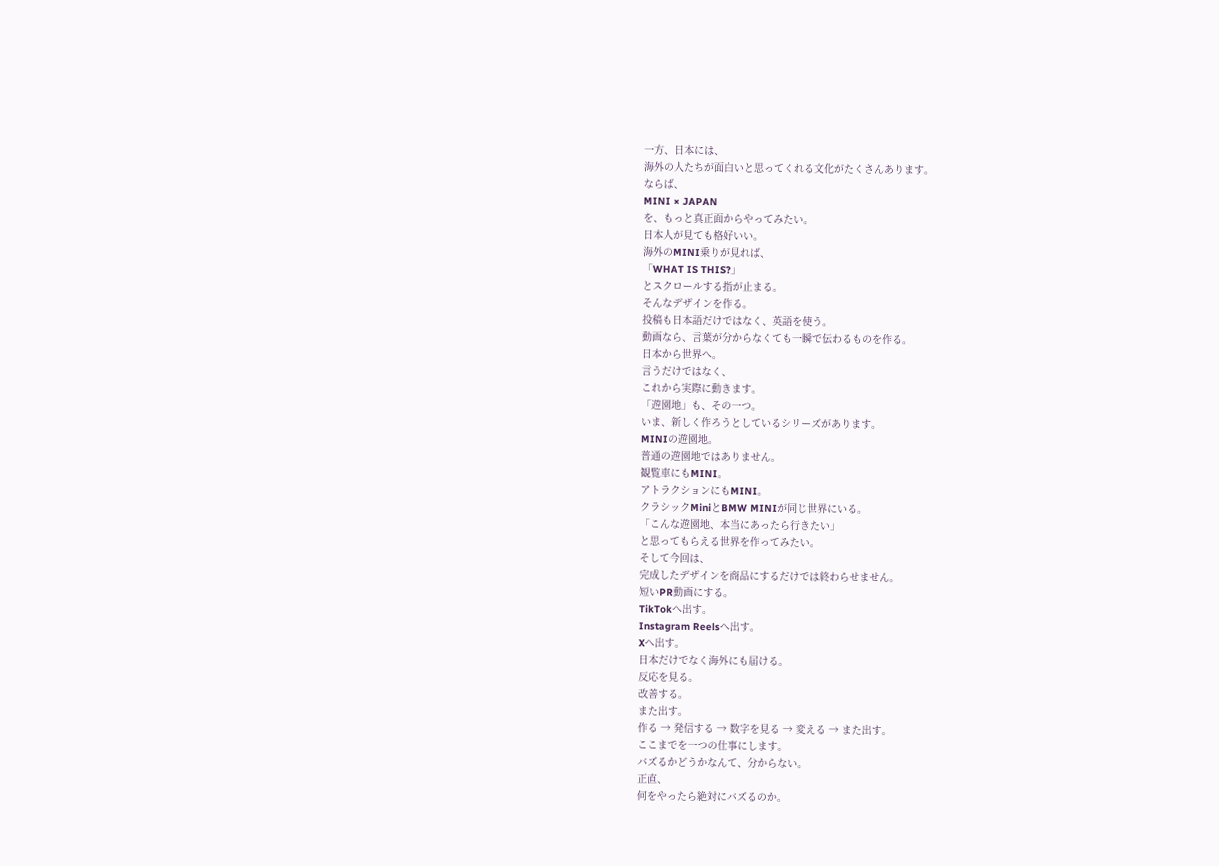一方、日本には、
海外の人たちが面白いと思ってくれる文化がたくさんあります。
ならば、
MINI × JAPAN
を、もっと真正面からやってみたい。
日本人が見ても格好いい。
海外のMINI乗りが見れば、
「WHAT IS THIS?」
とスクロールする指が止まる。
そんなデザインを作る。
投稿も日本語だけではなく、英語を使う。
動画なら、言葉が分からなくても一瞬で伝わるものを作る。
日本から世界へ。
言うだけではなく、
これから実際に動きます。
「遊園地」も、その一つ。
いま、新しく作ろうとしているシリーズがあります。
MINIの遊園地。
普通の遊園地ではありません。
観覧車にもMINI。
アトラクションにもMINI。
クラシックMiniとBMW MINIが同じ世界にいる。
「こんな遊園地、本当にあったら行きたい」
と思ってもらえる世界を作ってみたい。
そして今回は、
完成したデザインを商品にするだけでは終わらせません。
短いPR動画にする。
TikTokへ出す。
Instagram Reelsへ出す。
Xへ出す。
日本だけでなく海外にも届ける。
反応を見る。
改善する。
また出す。
作る → 発信する → 数字を見る → 変える → また出す。
ここまでを一つの仕事にします。
バズるかどうかなんて、分からない。
正直、
何をやったら絶対にバズるのか。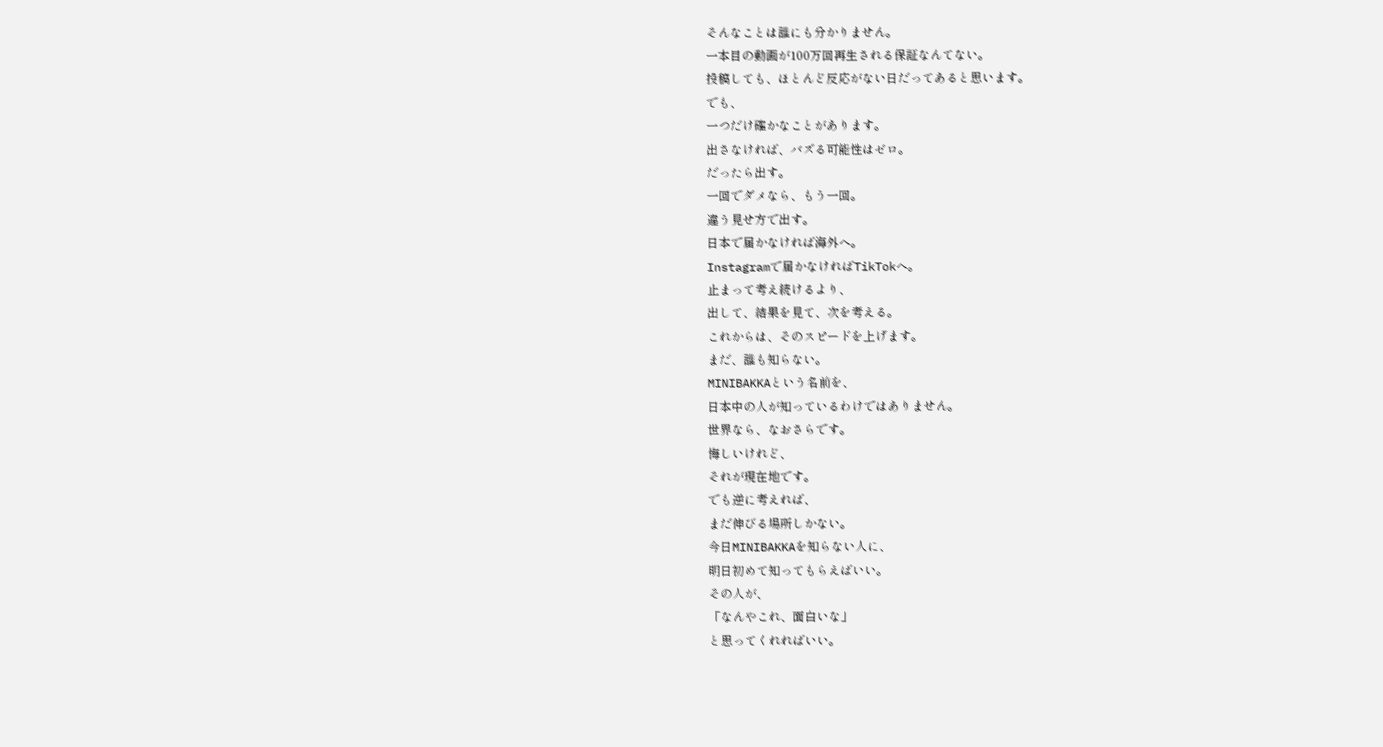そんなことは誰にも分かりません。
一本目の動画が100万回再生される保証なんてない。
投稿しても、ほとんど反応がない日だってあると思います。
でも、
一つだけ確かなことがあります。
出さなければ、バズる可能性はゼロ。
だったら出す。
一回でダメなら、もう一回。
違う見せ方で出す。
日本で届かなければ海外へ。
Instagramで届かなければTikTokへ。
止まって考え続けるより、
出して、結果を見て、次を考える。
これからは、そのスピードを上げます。
まだ、誰も知らない。
MINIBAKKAという名前を、
日本中の人が知っているわけではありません。
世界なら、なおさらです。
悔しいけれど、
それが現在地です。
でも逆に考えれば、
まだ伸びる場所しかない。
今日MINIBAKKAを知らない人に、
明日初めて知ってもらえばいい。
その人が、
「なんやこれ、面白いな」
と思ってくれればいい。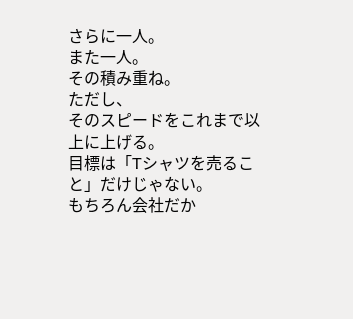さらに一人。
また一人。
その積み重ね。
ただし、
そのスピードをこれまで以上に上げる。
目標は「Tシャツを売ること」だけじゃない。
もちろん会社だか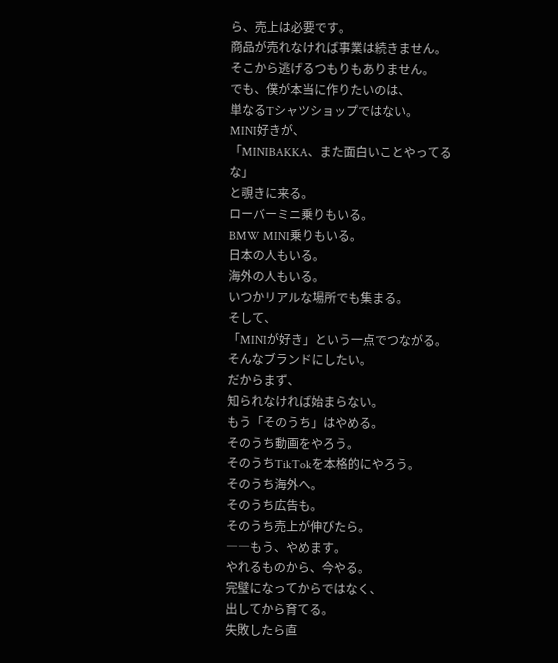ら、売上は必要です。
商品が売れなければ事業は続きません。
そこから逃げるつもりもありません。
でも、僕が本当に作りたいのは、
単なるTシャツショップではない。
MINI好きが、
「MINIBAKKA、また面白いことやってるな」
と覗きに来る。
ローバーミニ乗りもいる。
BMW MINI乗りもいる。
日本の人もいる。
海外の人もいる。
いつかリアルな場所でも集まる。
そして、
「MINIが好き」という一点でつながる。
そんなブランドにしたい。
だからまず、
知られなければ始まらない。
もう「そのうち」はやめる。
そのうち動画をやろう。
そのうちTikTokを本格的にやろう。
そのうち海外へ。
そのうち広告も。
そのうち売上が伸びたら。
――もう、やめます。
やれるものから、今やる。
完璧になってからではなく、
出してから育てる。
失敗したら直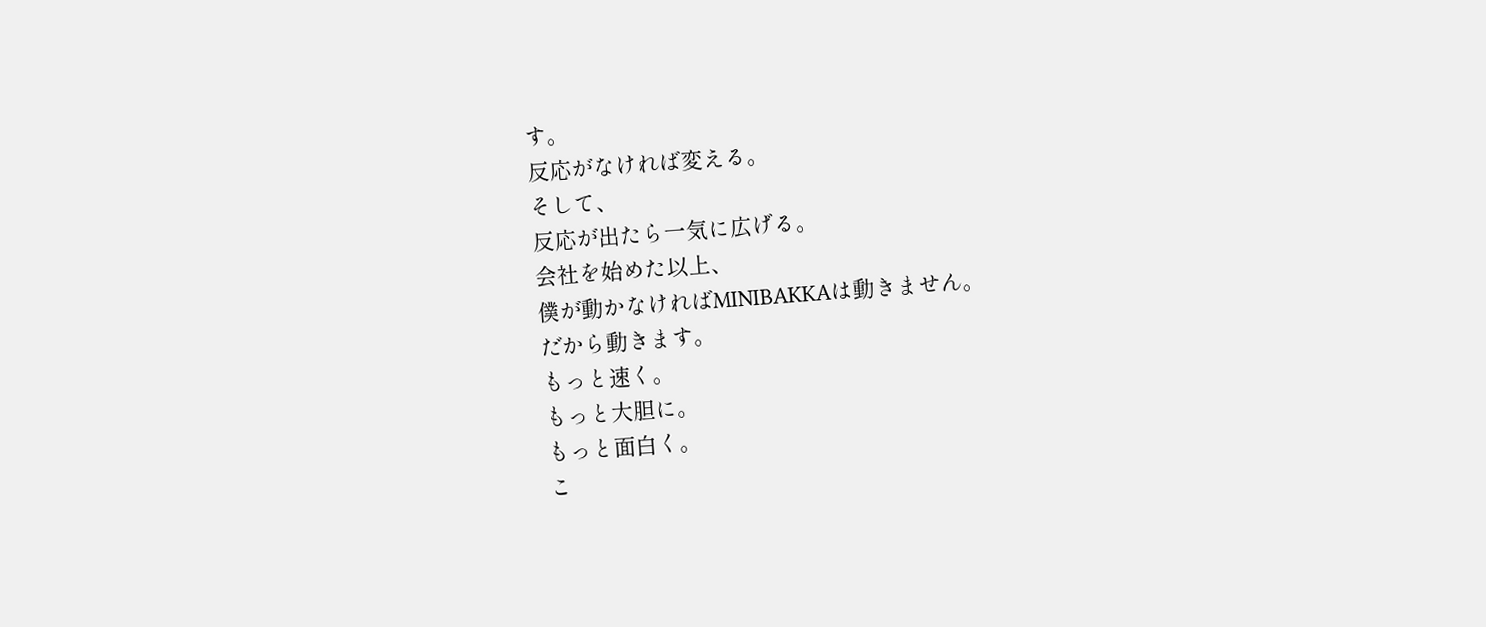す。
反応がなければ変える。
そして、
反応が出たら一気に広げる。
会社を始めた以上、
僕が動かなければMINIBAKKAは動きません。
だから動きます。
もっと速く。
もっと大胆に。
もっと面白く。
こ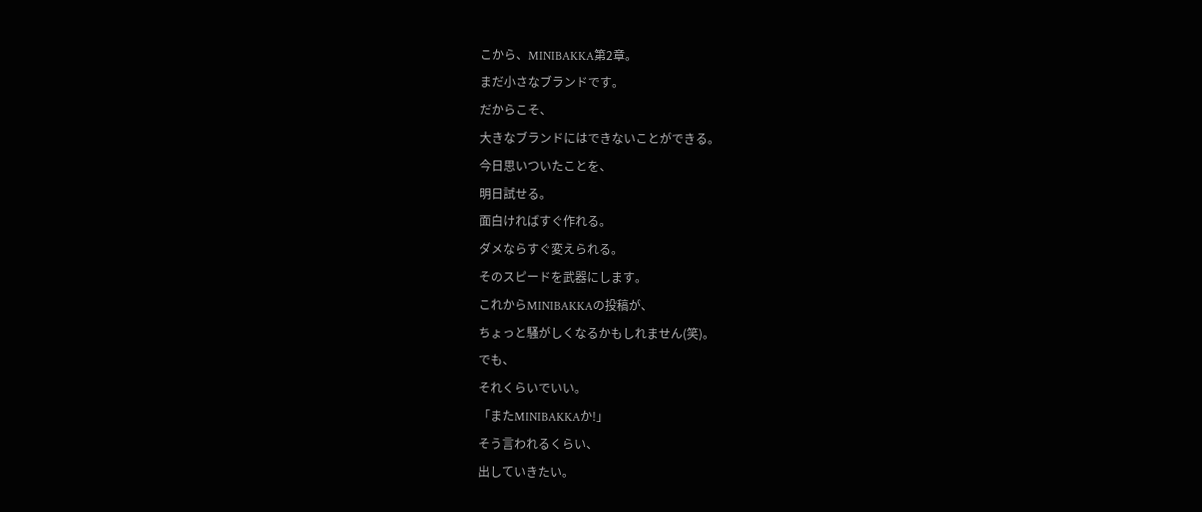こから、MINIBAKKA第2章。
まだ小さなブランドです。
だからこそ、
大きなブランドにはできないことができる。
今日思いついたことを、
明日試せる。
面白ければすぐ作れる。
ダメならすぐ変えられる。
そのスピードを武器にします。
これからMINIBAKKAの投稿が、
ちょっと騒がしくなるかもしれません(笑)。
でも、
それくらいでいい。
「またMINIBAKKAか!」
そう言われるくらい、
出していきたい。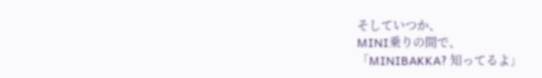そしていつか、
MINI乗りの間で、
「MINIBAKKA? 知ってるよ」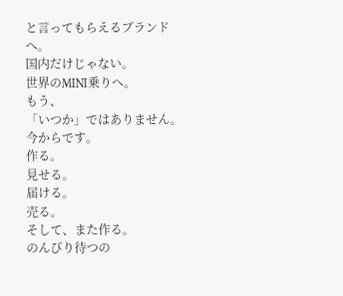と言ってもらえるブランドへ。
国内だけじゃない。
世界のMINI乗りへ。
もう、
「いつか」ではありません。
今からです。
作る。
見せる。
届ける。
売る。
そして、また作る。
のんびり待つの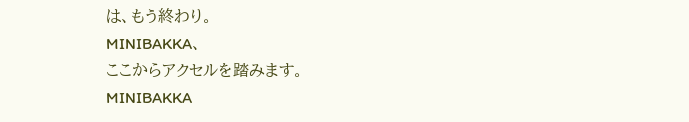は、もう終わり。
MINIBAKKA、
ここからアクセルを踏みます。
MINIBAKKA